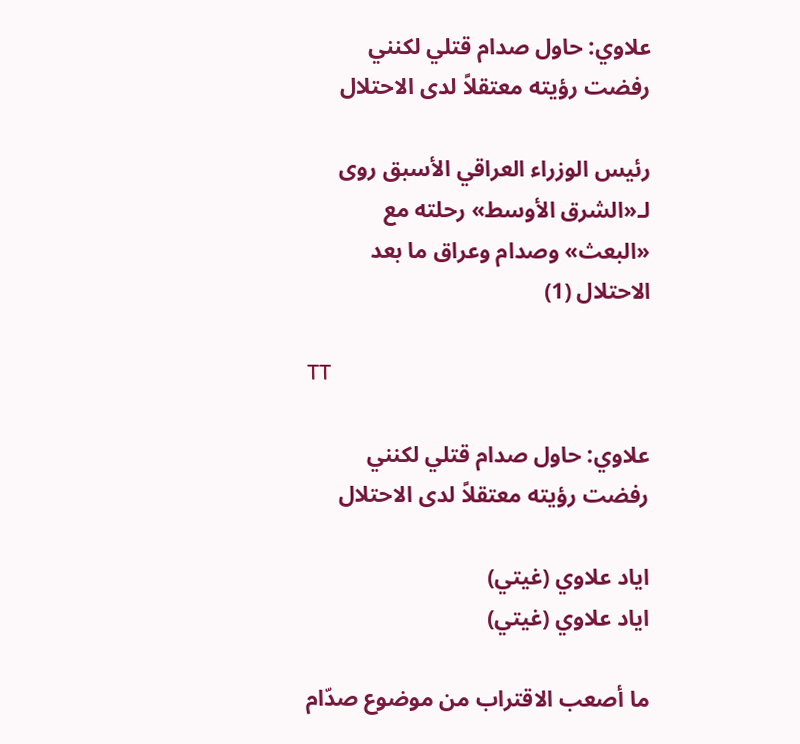علاوي: حاول صدام قتلي لكنني رفضت رؤيته معتقلاً لدى الاحتلال

رئيس الوزراء العراقي الأسبق روى لـ«الشرق الأوسط» رحلته مع «البعث» وصدام وعراق ما بعد الاحتلال (1)

TT

علاوي: حاول صدام قتلي لكنني رفضت رؤيته معتقلاً لدى الاحتلال

اياد علاوي (غيتي)
اياد علاوي (غيتي)

ما أصعب الاقتراب من موضوع صدّام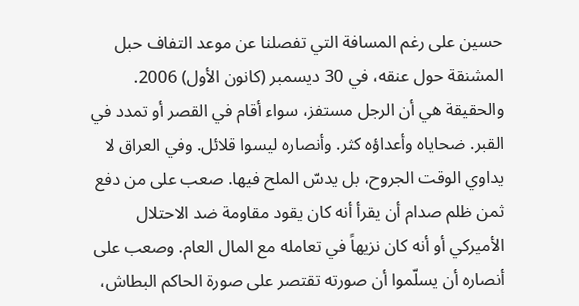حسين على رغم المسافة التي تفصلنا عن موعد التفاف حبل المشنقة حول عنقه، في 30 ديسمبر (كانون الأول) 2006. والحقيقة هي أن الرجل مستفز، سواء أقام في القصر أو تمدد في القبر. ضحاياه وأعداؤه كثر. وأنصاره ليسوا قلائل. وفي العراق لا يداوي الوقت الجروح، بل يدسّ الملح فيها. صعب على من دفع ثمن ظلم صدام أن يقرأ أنه كان يقود مقاومة ضد الاحتلال الأميركي أو أنه كان نزيهاً في تعامله مع المال العام. وصعب على أنصاره أن يسلّموا أن صورته تقتصر على صورة الحاكم البطاش،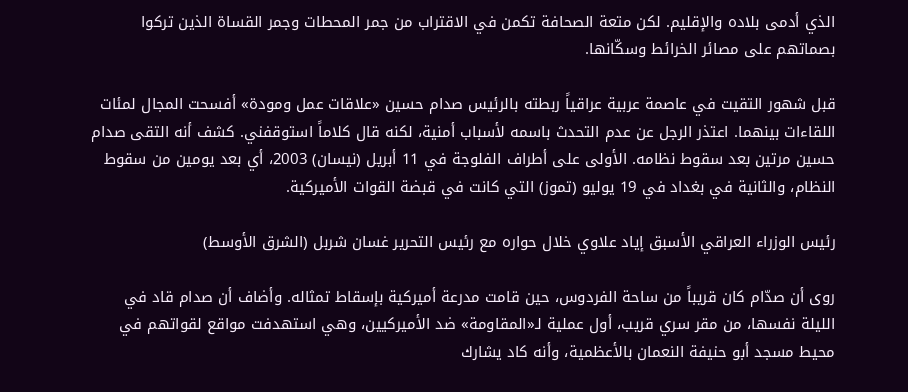الذي أدمى بلاده والإقليم. لكن متعة الصحافة تكمن في الاقتراب من جمر المحطات وجمر القساة الذين تركوا بصماتهم على مصائر الخرائط وسكّانها.

قبل شهور التقيت في عاصمة عربية عراقياً ربطته بالرئيس صدام حسين «علاقات عمل ومودة» أفسحت المجال لمئات اللقاءات بينهما. اعتذر الرجل عن عدم التحدث باسمه لأسباب أمنية، لكنه قال كلاماً استوقفني. كشف أنه التقى صدام حسين مرتين بعد سقوط نظامه. الأولى على أطراف الفلوجة في 11 أبريل (نيسان) 2003، أي بعد يومين من سقوط النظام، والثانية في بغداد في 19 يوليو (تموز) التي كانت في قبضة القوات الأميركية.

رئيس الوزراء العراقي الأسبق إياد علاوي خلال حواره مع رئيس التحرير غسان شربل (الشرق الأوسط)

روى أن صدّام كان قريباً من ساحة الفردوس، حين قامت مدرعة أميركية بإسقاط تمثاله. وأضاف أن صدام قاد في الليلة نفسها، من مقر سري قريب، أول عملية لـ«المقاومة» ضد الأميركيين، وهي استهدفت مواقع لقواتهم في محيط مسجد أبو حنيفة النعمان بالأعظمية، وأنه كاد يشارك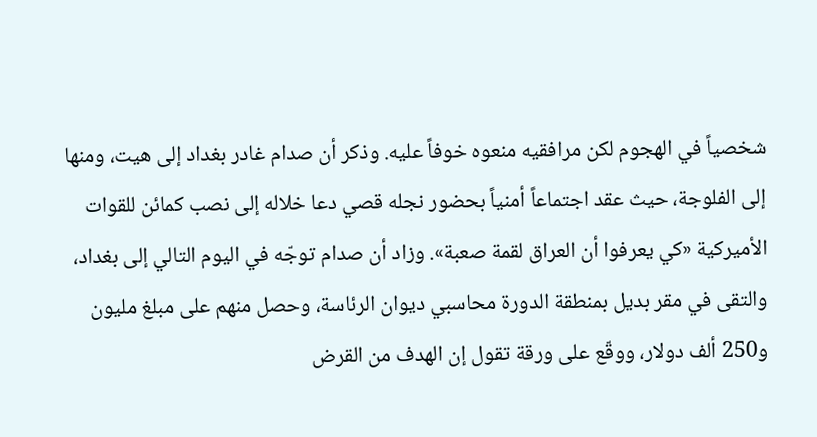شخصياً في الهجوم لكن مرافقيه منعوه خوفاً عليه. وذكر أن صدام غادر بغداد إلى هيت، ومنها إلى الفلوجة، حيث عقد اجتماعاً أمنياً بحضور نجله قصي دعا خلاله إلى نصب كمائن للقوات الأميركية «كي يعرفوا أن العراق لقمة صعبة». وزاد أن صدام توجّه في اليوم التالي إلى بغداد، والتقى في مقر بديل بمنطقة الدورة محاسبي ديوان الرئاسة، وحصل منهم على مبلغ مليون و250 ألف دولار، ووقّع على ورقة تقول إن الهدف من القرض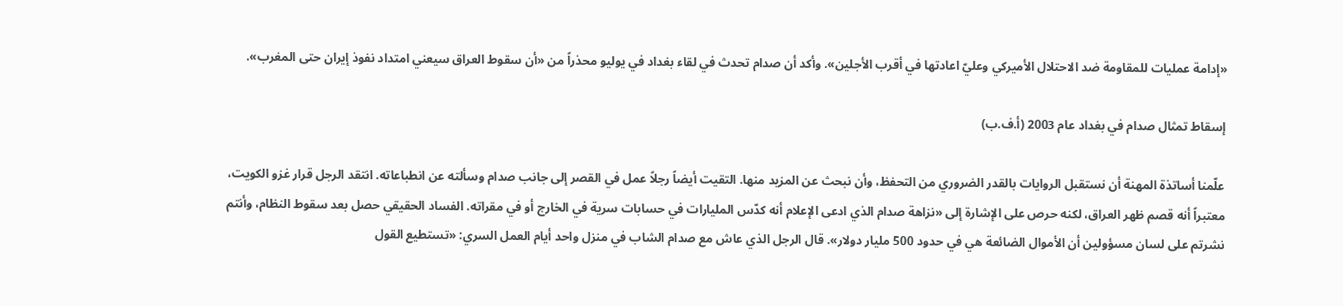«إدامة عمليات للمقاومة ضد الاحتلال الأميركي وعليّ اعادتها في أقرب الأجلين». وأكد أن صدام تحدث في لقاء بغداد في يوليو محذراً من «أن سقوط العراق سيعني امتداد نفوذ إيران حتى المغرب».

إسقاط تمثال صدام في بغداد عام 2003 (أ.ف.ب)

علّمنا أساتذة المهنة أن نستقبل الروايات بالقدر الضروري من التحفظ، وأن نبحث عن المزيد منها. التقيت أيضاً رجلاً عمل في القصر إلى جانب صدام وسألته عن انطباعاته. انتقد الرجل قرار غزو الكويت، معتبراً أنه قصم ظهر العراق، لكنه حرص على الإشارة إلى «نزاهة صدام الذي ادعى الإعلام أنه كدّس المليارات في حسابات سرية في الخارج أو في مقراته. الفساد الحقيقي حصل بعد سقوط النظام، وأنتم نشرتم على لسان مسؤولين أن الأموال الضائعة هي في حدود 500 مليار دولار». قال الرجل الذي عاش مع صدام الشاب في منزل واحد أيام العمل السري: «تستطيع القول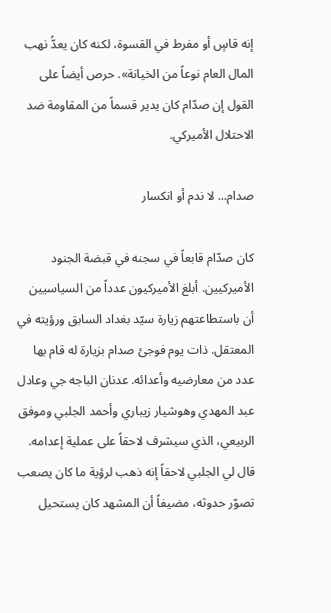إنه قاسٍ أو مفرط في القسوة، لكنه كان يعدُّ نهب المال العام نوعاً من الخيانة». حرص أيضاً على القول إن صدّام كان يدير قسماً من المقاومة ضد الاحتلال الأميركي.

صدام... لا ندم أو انكسار

كان صدّام قابعاً في سجنه في قبضة الجنود الأميركيين. أبلغ الأميركيون عدداً من السياسيين أن باستطاعتهم زيارة سيّد بغداد السابق ورؤيته في المعتقل. ذات يوم فوجئ صدام بزيارة له قام بها عدد من معارضيه وأعدائه. عدنان الباجه جي وعادل عبد المهدي وهوشيار زيباري وأحمد الجلبي وموفق الربيعي، الذي سيشرف لاحقاً على عملية إعدامه. قال لي الجلبي لاحقاً إنه ذهب لرؤية ما كان يصعب تصوّر حدوثه، مضيفاً أن المشهد كان يستحيل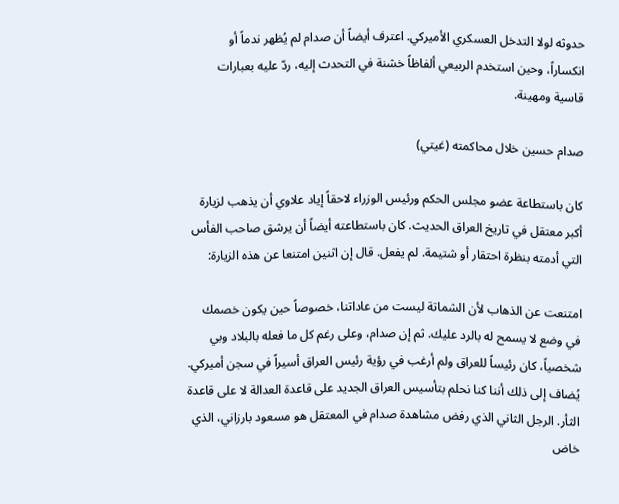حدوثه لولا التدخل العسكري الأميركي. اعترف أيضاً أن صدام لم يُظهر ندماً أو انكساراً، وحين استخدم الربيعي ألفاظاً خشنة في التحدث إليه، ردّ عليه بعبارات قاسية ومهينة.

صدام حسين خلال محاكمته (غيتي)

كان باستطاعة عضو مجلس الحكم ورئيس الوزراء لاحقاً إياد علاوي أن يذهب لزيارة أكبر معتقل في تاريخ العراق الحديث. كان باستطاعته أيضاً أن يرشق صاحب الفأس التي أدمته بنظرة احتقار أو شتيمة. لم يفعل. قال إن اثنين امتنعا عن هذه الزيارة:

امتنعت عن الذهاب لأن الشماتة ليست من عاداتنا، خصوصاً حين يكون خصمك في وضع لا يسمح له بالرد عليك. ثم إن صدام، وعلى رغم كل ما فعله بالبلاد وبي شخصياً، كان رئيساً للعراق ولم أرغب في رؤية رئيس العراق أسيراً في سجن أميركي. يُضاف إلى ذلك أننا كنا نحلم بتأسيس العراق الجديد على قاعدة العدالة لا على قاعدة الثأر. الرجل الثاني الذي رفض مشاهدة صدام في المعتقل هو مسعود بارزاني، الذي خاض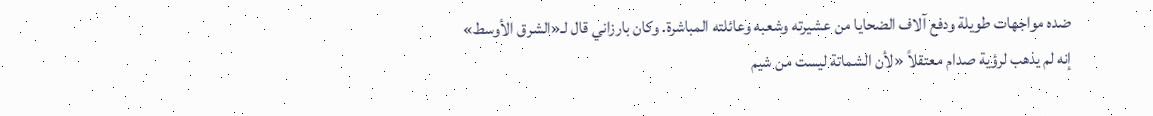ضده مواجهات طويلة ودفع آلاف الضحايا من عشيرته وشعبه وعائلته المباشرة. وكان بارزاني قال لـ«الشرق الأوسط» إنه لم يذهب لرؤية صدام معتقلاً «لأن الشماتة ليست من شيم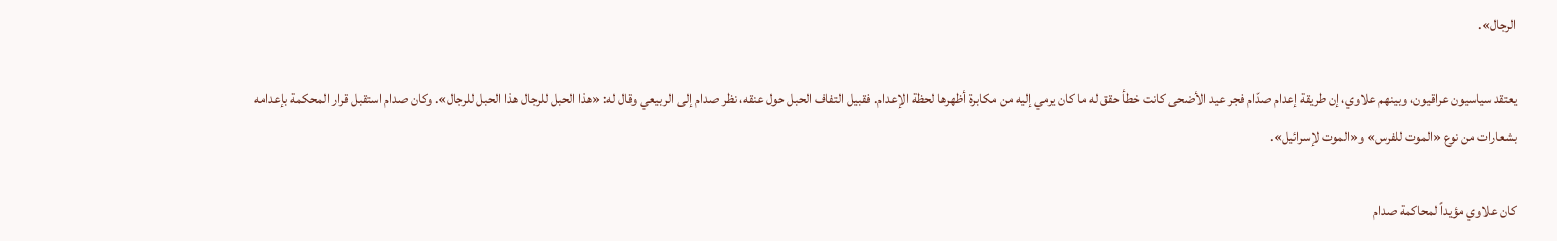الرجال».

يعتقد سياسيون عراقيون، وبينهم علاوي، إن طريقة إعدام صدّام فجر عيد الأضحى كانت خطأ حقق له ما كان يرمي إليه من مكابرة أظهرها لحظة الإعدام. فقبيل التفاف الحبل حول عنقه، نظر صدام إلى الربيعي وقال له: «هذا الحبل للرجال هذا الحبل للرجال». وكان صدام استقبل قرار المحكمة بإعدامه بشعارات من نوع «الموت للفرس» و«الموت لإسرائيل».

كان علاوي مؤيداً لمحاكمة صدام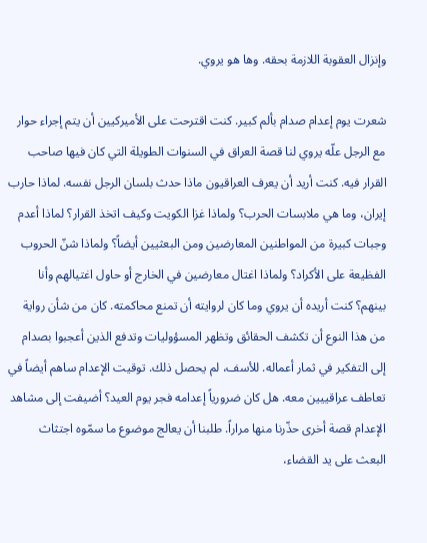وإنزال العقوبة اللازمة بحقه. وها هو يروي.

شعرت يوم إعدام صدام بألم كبير. كنت اقترحت على الأميركيين أن يتم إجراء حوار مع الرجل علّه يروي لنا قصة العراق في السنوات الطويلة التي كان فيها صاحب القرار فيه. كنت أريد أن يعرف العراقيون ماذا حدث بلسان الرجل نفسه. لماذا حارب إيران، وما هي ملابسات الحرب؟ ولماذا غزا الكويت وكيف اتخذ القرار؟ لماذا أعدم وجبات كبيرة من المواطنين المعارضين ومن البعثيين أيضاً؟ ولماذا شنّ الحروب الفظيعة على الأكراد؟ ولماذا اغتال معارضين في الخارج أو حاول اغتيالهم وأنا بينهم؟ كنت أريده أن يروي وما كان لروايته أن تمنع محاكمته. كان من شأن رواية من هذا النوع أن تكشف الحقائق وتظهر المسؤوليات وتدفع الذين أعجبوا بصدام إلى التفكير في ثمار أعماله. للأسف، لم يحصل ذلك. توقيت الإعدام ساهم أيضاً في تعاطف عراقييين معه. هل كان ضرورياً إعدامه فجر يوم العيد؟ أضيفت إلى مشاهد الإعدام قصة أخرى حذّرنا منها مراراً. طلبنا أن يعالج موضوع ما سمّوه اجتثاث البعث على يد القضاء،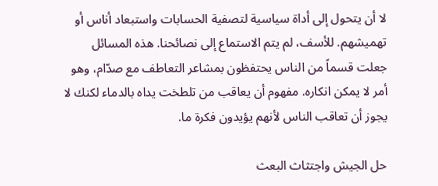لا أن يتحول إلى أداة سياسية لتصفية الحسابات واستبعاد أناس أو تهميشهم. للأسف، لم يتم الاستماع إلى نصائحنا. هذه المسائل جعلت قسماً من الناس يحتفظون بمشاعر التعاطف مع صدّام، وهو أمر لا يمكن انكاره. مفهوم أن يعاقب من تلطخت يداه بالدماء لكنك لا يجوز أن تعاقب الناس لأنهم يؤيدون فكرة ما.

حل الجيش واجتثاث البعث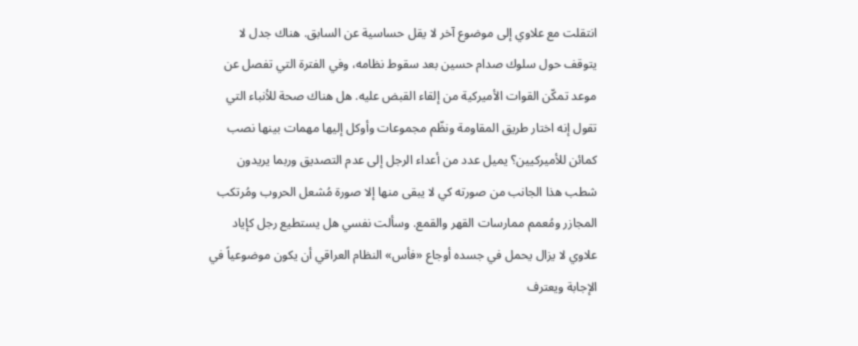انتقلت مع علاوي إلى موضوع آخر لا يقل حساسية عن السابق. هناك جدل لا يتوقف حول سلوك صدام حسين بعد سقوط نظامه، وفي الفترة التي تفصل عن موعد تمكّن القوات الأميركية من إلقاء القبض عليه. هل هناك صحة للأنباء التي تقول إنه اختار طريق المقاومة ونظّم مجموعات وأوكل إليها مهمات بينها نصب كمائن للأميركيين؟ يميل عدد من أعداء الرجل إلى عدم التصديق وربما يريدون شطب هذا الجانب من صورته كي لا يبقى منها إلا صورة مُشعل الحروب ومُرتكب المجازر ومُعمم ممارسات القهر والقمع. وسألت نفسي هل يستطيع رجل كإياد علاوي لا يزال يحمل في جسده أوجاع «فأس» النظام العراقي أن يكون موضوعياً في الإجابة ويعترف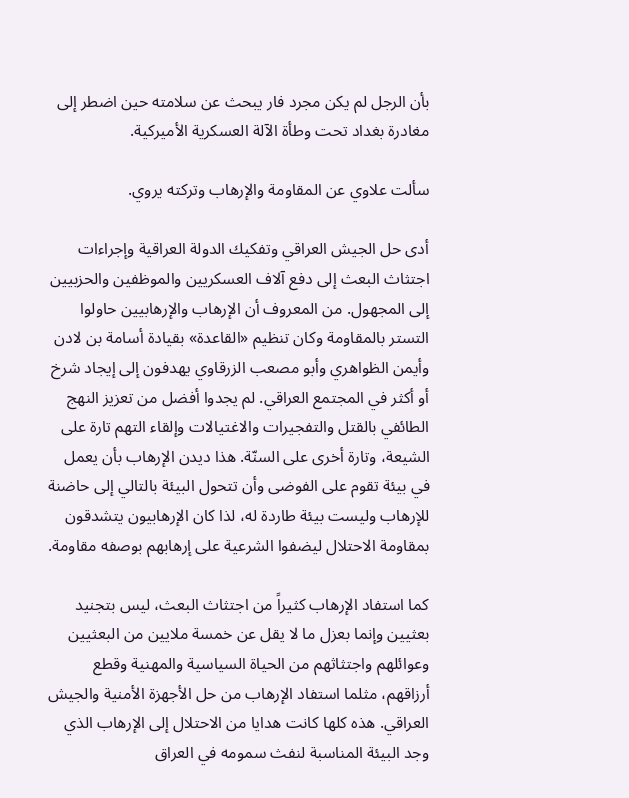بأن الرجل لم يكن مجرد فار يبحث عن سلامته حين اضطر إلى مغادرة بغداد تحت وطأة الآلة العسكرية الأميركية.

سألت علاوي عن المقاومة والإرهاب وتركته يروي.

أدى حل الجيش العراقي وتفكيك الدولة العراقية وإجراءات اجتثاث البعث إلى دفع آلاف العسكريين والموظفين والحزبيين إلى المجهول. من المعروف أن الإرهاب والإرهابيين حاولوا التستر بالمقاومة وكان تنظيم «القاعدة» بقيادة أسامة بن لادن وأيمن الظواهري وأبو مصعب الزرقاوي يهدفون إلى إيجاد شرخ أو أكثر في المجتمع العراقي. لم يجدوا أفضل من تعزيز النهج الطائفي بالقتل والتفجيرات والاغتيالات وإلقاء التهم تارة على الشيعة، وتارة أخرى على السنّة. هذا ديدن الإرهاب بأن يعمل في بيئة تقوم على الفوضى وأن تتحول البيئة بالتالي إلى حاضنة للإرهاب وليست بيئة طاردة له، لذا كان الإرهابيون يتشدقون بمقاومة الاحتلال ليضفوا الشرعية على إرهابهم بوصفه مقاومة.

كما استفاد الإرهاب كثيراً من اجتثاث البعث، ليس بتجنيد بعثيين وإنما بعزل ما لا يقل عن خمسة ملايين من البعثيين وعوائلهم واجتثاثهم من الحياة السياسية والمهنية وقطع أرزاقهم، مثلما استفاد الإرهاب من حل الأجهزة الأمنية والجيش العراقي. هذه كلها كانت هدايا من الاحتلال إلى الإرهاب الذي وجد البيئة المناسبة لنفث سمومه في العراق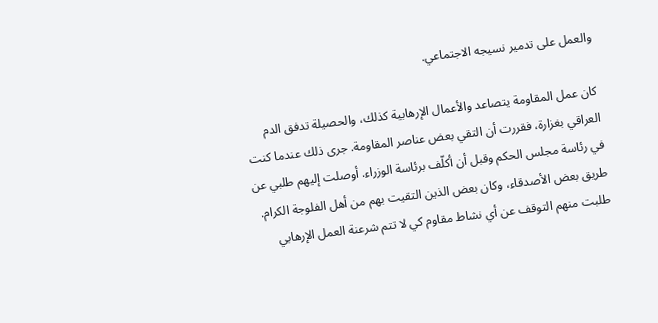والعمل على تدمير نسيجه الاجتماعي.

كان عمل المقاومة يتصاعد والأعمال الإرهابية كذلك، والحصيلة تدفق الدم العراقي بغزارة، فقررت أن التقي بعض عناصر المقاومة. جرى ذلك عندما كنت في رئاسة مجلس الحكم وقبل أن أكلّف برئاسة الوزراء. أوصلت إليهم طلبي عن طريق بعض الأصدقاء، وكان بعض الذين التقيت بهم من أهل الفلوجة الكرام. طلبت منهم التوقف عن أي نشاط مقاوم كي لا تتم شرعنة العمل الإرهابي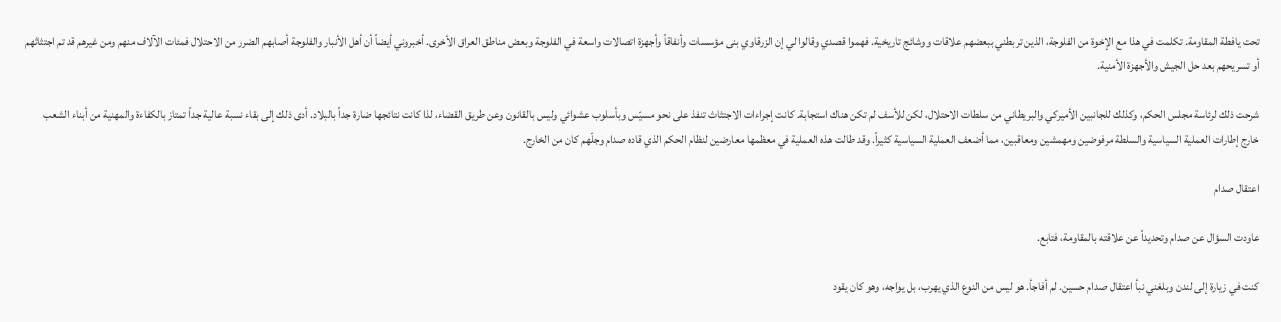تحت يافطة المقاومة. تكلمت في هذا مع الإخوة من الفلوجة، الذين تربطني ببعضهم علاقات ووشائج تاريخية. فهموا قصدي وقالوا لي إن الزرقاوي بنى مؤسسات وأنفاقاً وأجهزة اتصالات واسعة في الفلوجة وبعض مناطق العراق الأخرى. أخبروني أيضاً أن أهل الأنبار والفلوجة أصابهم الضرر من الاحتلال فمئات الآلاف منهم ومن غيرهم قد تم اجتثاثهم أو تسريحهم بعد حل الجيش والأجهزة الأمنية.

شرحت ذلك لرئاسة مجلس الحكم، وكذلك للجانبين الأميركي والبريطاني من سلطات الاحتلال، لكن للأسف لم تكن هناك استجابة. كانت إجراءات الاجتثاث تنفذ على نحو مسيّس وبأسلوب عشوائي وليس بالقانون وعن طريق القضاء، لذا كانت نتائجها ضارة جداً بالبلاد. أدى ذلك إلى بقاء نسبة عالية جداً تمتاز بالكفاءة والمهنية من أبناء الشعب خارج إطارات العملية السياسية والسلطة مرفوضين ومهمشين ومعاقبين، مما أضعف العملية السياسية كثيراً. وقد طالت هذه العملية في معظمها معارضين لنظام الحكم الذي قاده صدام وجلّهم كان من الخارج.

اعتقال صدام

عاودت السؤال عن صدام وتحديداً عن علاقته بالمقاومة، فتابع.

كنت في زيارة إلى لندن وبلغني نبأ اعتقال صدام حسين. لم أفاجأ. هو ليس من النوع الذي يهرب، بل يواجه، وهو كان يقود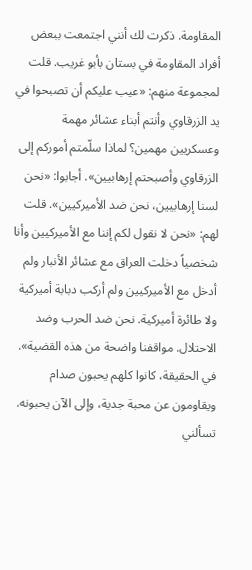المقاومة. ذكرت لك أنني اجتمعت ببعض أفراد المقاومة في بستان بأبو غريب. قلت لمجموعة منهم: «عيب عليكم أن تصبحوا في يد الزرقاوي وأنتم أبناء عشائر مهمة وعسكريين مهمين؟ لماذا سلّمتم أموركم إلى الزرقاوي وأصبحتم إرهابيين». أجابوا: «نحن لسنا إرهابيين، نحن ضد الأميركيين». قلت لهم: «نحن لا نقول لكم إننا مع الأميركيين وأنا شخصياً دخلت العراق مع عشائر الأنبار ولم أدخل مع الأميركيين ولم أركب دبابة أميركية ولا طائرة أميركية. نحن ضد الحرب وضد الاحتلال. مواقفنا واضحة من هذه القضية». في الحقيقة، كانوا كلهم يحبون صدام ويقاومون عن محبة جدية، وإلى الآن يحبونه. تسألني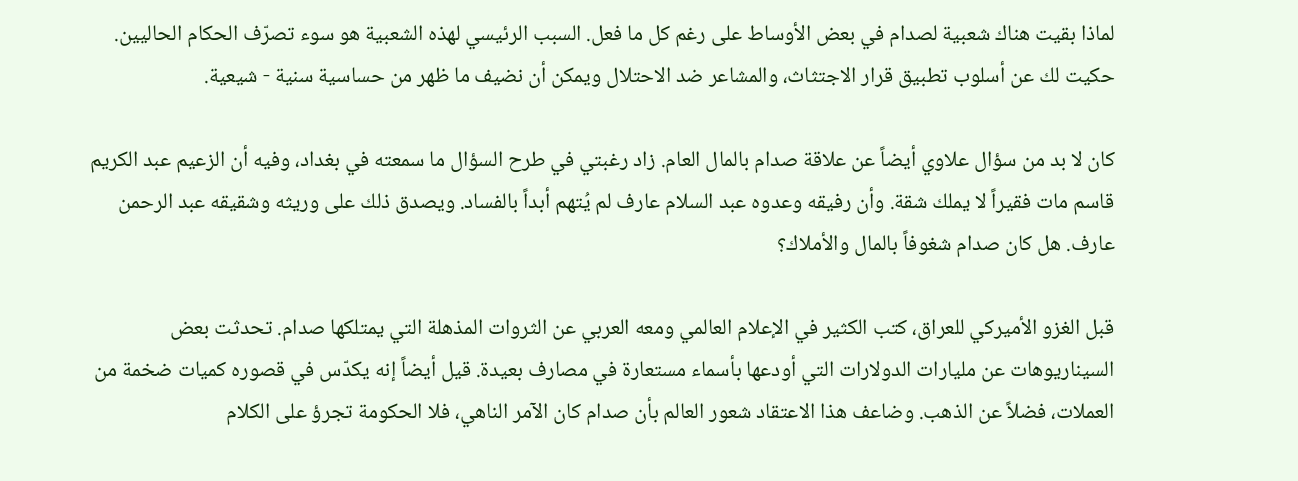لماذا بقيت هناك شعبية لصدام في بعض الأوساط على رغم كل ما فعل. السبب الرئيسي لهذه الشعبية هو سوء تصرّف الحكام الحاليين. حكيت لك عن أسلوب تطبيق قرار الاجتثاث، والمشاعر ضد الاحتلال ويمكن أن نضيف ما ظهر من حساسية سنية - شيعية.

كان لا بد من سؤال علاوي أيضاً عن علاقة صدام بالمال العام. زاد رغبتي في طرح السؤال ما سمعته في بغداد، وفيه أن الزعيم عبد الكريم قاسم مات فقيراً لا يملك شقة. وأن رفيقه وعدوه عبد السلام عارف لم يُتهم أبداً بالفساد. ويصدق ذلك على وريثه وشقيقه عبد الرحمن عارف. هل كان صدام شغوفاً بالمال والأملاك؟

قبل الغزو الأميركي للعراق، كتب الكثير في الإعلام العالمي ومعه العربي عن الثروات المذهلة التي يمتلكها صدام. تحدثت بعض السيناريوهات عن مليارات الدولارات التي أودعها بأسماء مستعارة في مصارف بعيدة. قيل أيضاً إنه يكدّس في قصوره كميات ضخمة من العملات، فضلاً عن الذهب. وضاعف هذا الاعتقاد شعور العالم بأن صدام كان الآمر الناهي، فلا الحكومة تجرؤ على الكلام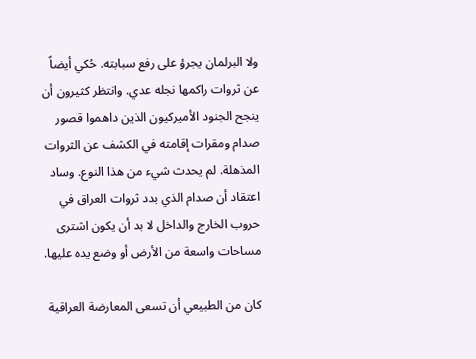ولا البرلمان يجرؤ على رفع سبابته. حُكي أيضاً عن ثروات راكمها نجله عدي. وانتظر كثيرون أن ينجح الجنود الأميركيون الذين داهموا قصور صدام ومقرات إقامته في الكشف عن الثروات المذهلة. لم يحدث شيء من هذا النوع. وساد اعتقاد أن صدام الذي بدد ثروات العراق في حروب الخارج والداخل لا بد أن يكون اشترى مساحات واسعة من الأرض أو وضع يده عليها.

كان من الطبيعي أن تسعى المعارضة العراقية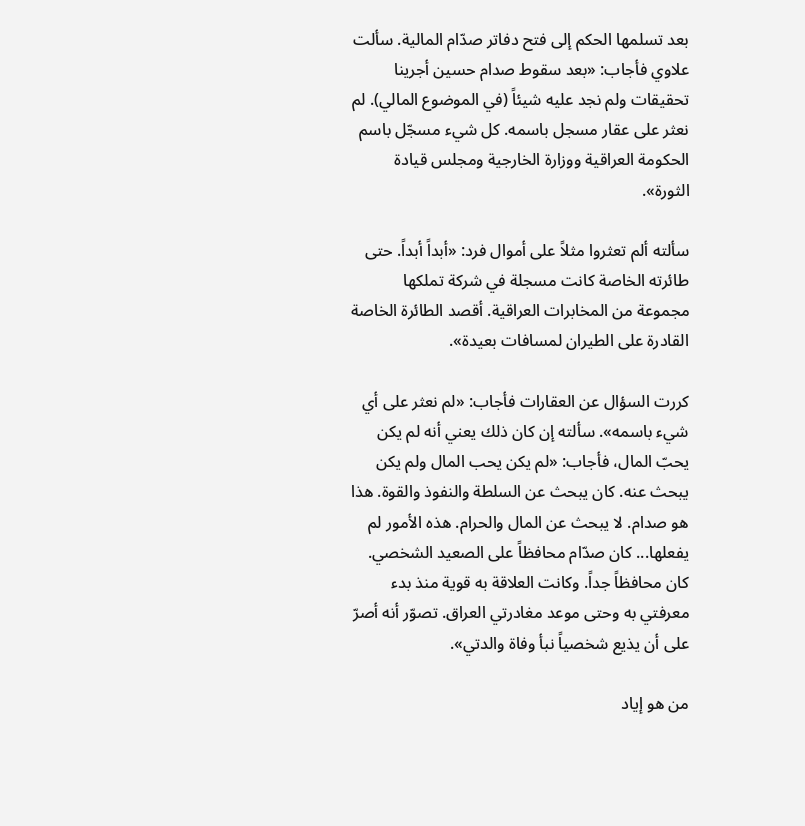بعد تسلمها الحكم إلى فتح دفاتر صدّام المالية. سألت علاوي فأجاب: «بعد سقوط صدام حسين أجرينا تحقيقات ولم نجد عليه شيئاً (في الموضوع المالي). لم نعثر على عقار مسجل باسمه. كل شيء مسجّل باسم الحكومة العراقية ووزارة الخارجية ومجلس قيادة الثورة».

سألته ألم تعثروا مثلاً على أموال فرد: «أبداً أبداً. حتى طائرته الخاصة كانت مسجلة في شركة تملكها مجموعة من المخابرات العراقية. أقصد الطائرة الخاصة القادرة على الطيران لمسافات بعيدة».

كررت السؤال عن العقارات فأجاب: «لم نعثر على أي شيء باسمه». سألته إن كان ذلك يعني أنه لم يكن يحبّ المال، فأجاب: «لم يكن يحب المال ولم يكن يبحث عنه. كان يبحث عن السلطة والنفوذ والقوة. هذا هو صدام. لا يبحث عن المال والحرام. هذه الأمور لم يفعلها... كان صدّام محافظاً على الصعيد الشخصي. كان محافظاً جداً. وكانت العلاقة به قوية منذ بدء معرفتي به وحتى موعد مغادرتي العراق. تصوّر أنه أصرّ على أن يذيع شخصياً نبأ وفاة والدتي».

من هو إياد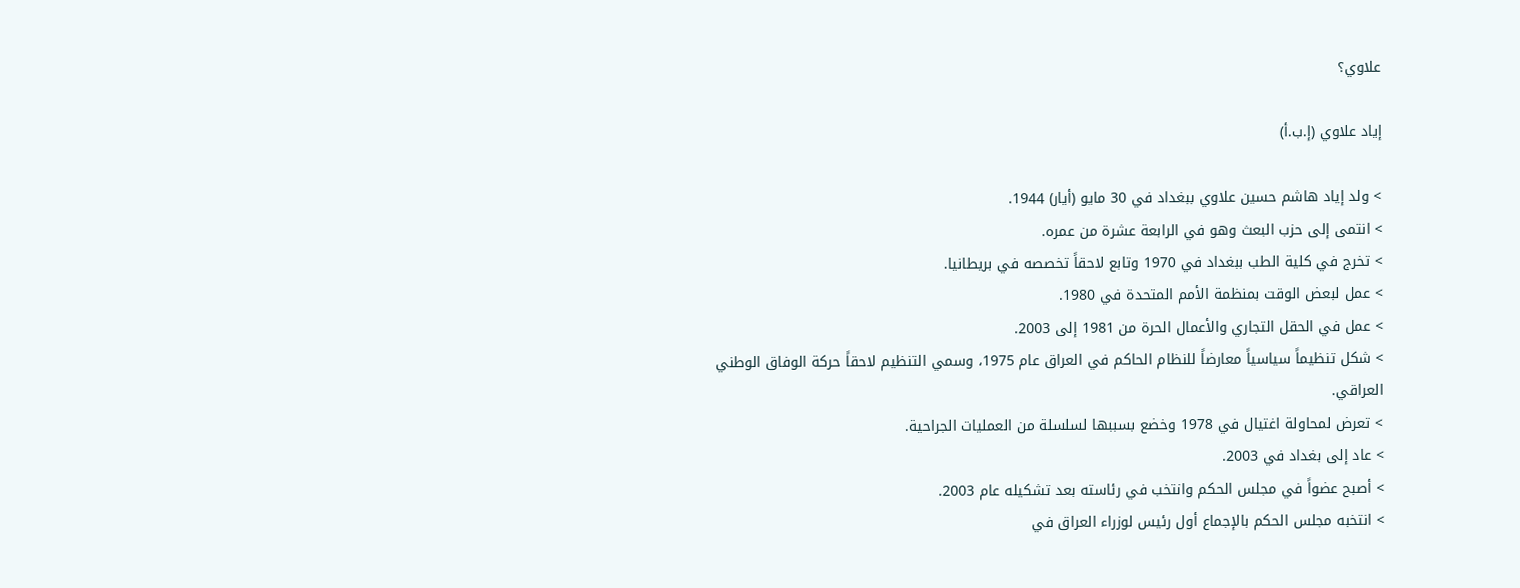علاوي؟

إياد علاوي (إ.ب.أ)

> ولد إياد هاشم حسين علاوي ببغداد في 30 مايو (أيار) 1944.
> انتمى إلى حزب البعث وهو في الرابعة عشرة من عمره.
> تخرج في كلية الطب ببغداد في 1970 وتابع لاحقاً تخصصه في بريطانيا.
> عمل لبعض الوقت بمنظمة الأمم المتحدة في 1980.
> عمل في الحقل التجاري والأعمال الحرة من 1981 إلى 2003.
> شكل تنظيماً سياسياً معارضاً للنظام الحاكم في العراق عام 1975، وسمي التنظيم لاحقاً حركة الوفاق الوطني العراقي.
> تعرض لمحاولة اغتيال في 1978 وخضع بسببها لسلسلة من العمليات الجراحية.
> عاد إلى بغداد في 2003.
> أصبح عضواً في مجلس الحكم وانتخب في رئاسته بعد تشكيله عام 2003.
> انتخبه مجلس الحكم بالإجماع أول رئيس لوزراء العراق في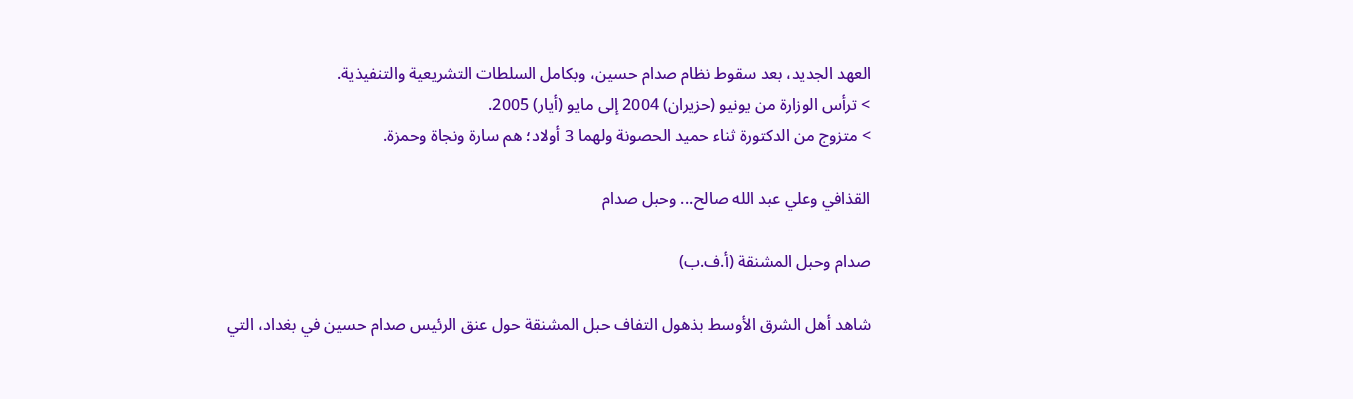العهد الجديد، بعد سقوط نظام صدام حسين، وبكامل السلطات التشريعية والتنفيذية.
> ترأس الوزارة من يونيو (حزيران) 2004 إلى مايو (أيار) 2005.
> متزوج من الدكتورة ثناء حميد الحصونة ولهما 3 أولاد؛ هم سارة ونجاة وحمزة.

القذافي وعلي عبد الله صالح... وحبل صدام

صدام وحبل المشنقة (أ.ف.ب)

شاهد أهل الشرق الأوسط بذهول التفاف حبل المشنقة حول عنق الرئيس صدام حسين في بغداد، التي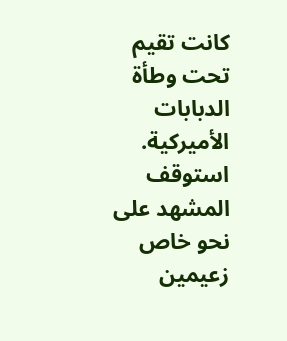كانت تقيم تحت وطأة الدبابات الأميركية. استوقف المشهد على نحو خاص زعيمين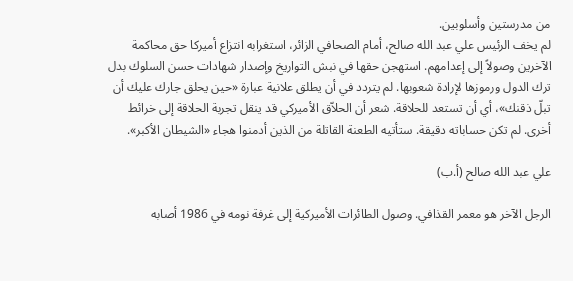من مدرستين وأسلوبين.
لم يخف الرئيس علي عبد الله صالح، أمام الصحافي الزائر، استغرابه انتزاع أميركا حق محاكمة الآخرين وصولاً إلى إعدامهم. استهجن حقها في نبش التواريخ وإصدار شهادات حسن السلوك بدل ترك الدول ورموزها لإرادة شعوبها. لم يتردد في أن يطلق علانية عبارة «حين يحلق جارك عليك أن تبلّ ذقنك»، أي أن تستعد للحلاقة. شعر أن الحلاّق الأميركي قد ينقل تجربة الحلاقة إلى خرائط أخرى. لم تكن حساباته دقيقة. ستأتيه الطعنة القاتلة من الذين أدمنوا هجاء «الشيطان الأكبر».

علي عبد الله صالح (أ.ب)

الرجل الآخر هو معمر القذافي. وصول الطائرات الأميركية إلى غرفة نومه في 1986 أصابه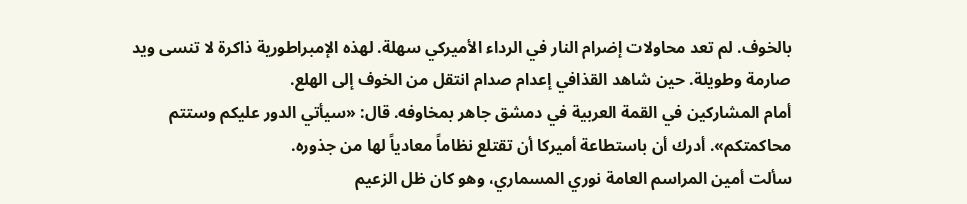بالخوف. لم تعد محاولات إضرام النار في الرداء الأميركي سهلة. لهذه الإمبراطورية ذاكرة لا تنسى ويد صارمة وطويلة. حين شاهد القذافي إعدام صدام انتقل من الخوف إلى الهلع.
أمام المشاركين في القمة العربية في دمشق جاهر بمخاوفه. قال: «سيأتي الدور عليكم وستتم محاكمتكم». أدرك أن باستطاعة أميركا أن تقتلع نظاماً معادياً لها من جذوره.
سألت أمين المراسم العامة نوري المسماري، وهو كان ظل الزعيم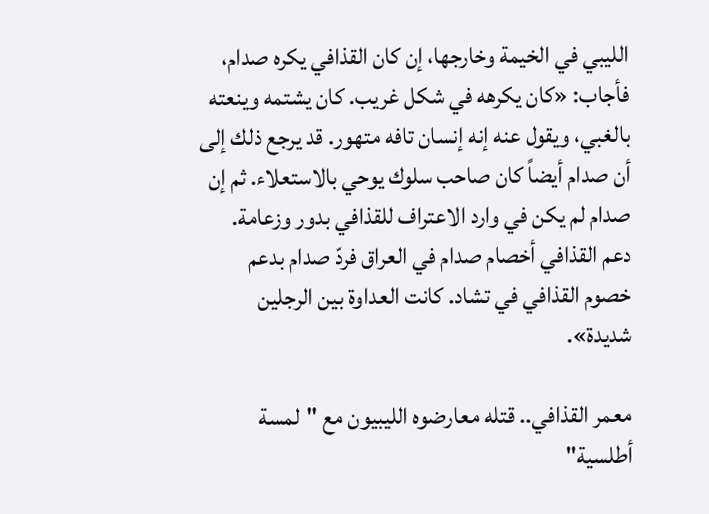الليبي في الخيمة وخارجها، إن كان القذافي يكره صدام، فأجاب: «كان يكرهه في شكل غريب. كان يشتمه وينعته بالغبي، ويقول عنه إنه إنسان تافه متهور. قد يرجع ذلك إلى أن صدام أيضاً كان صاحب سلوك يوحي بالاستعلاء. ثم إن صدام لم يكن في وارد الاعتراف للقذافي بدور وزعامة. دعم القذافي أخصام صدام في العراق فردّ صدام بدعم خصوم القذافي في تشاد. كانت العداوة بين الرجلين شديدة».

معمر القذافي.. قتله معارضوه الليبيون مع "لمسة أطلسية"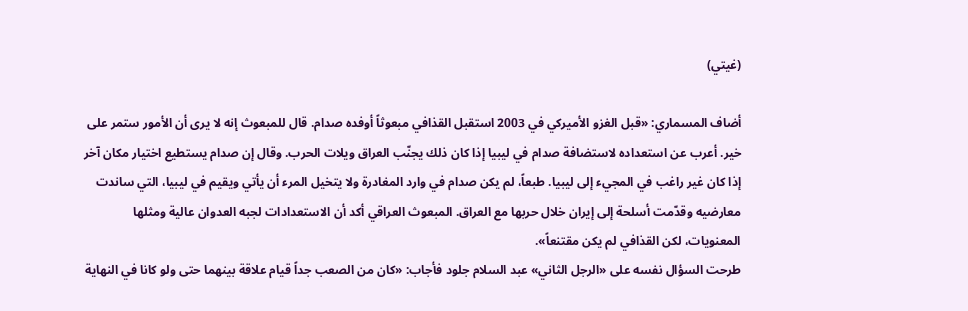(غيتي)

أضاف المسماري: «قبل الغزو الأميركي في 2003 استقبل القذافي مبعوثاً أوفده صدام. قال للمبعوث إنه لا يرى أن الأمور ستمر على خير. أعرب عن استعداده لاستضافة صدام في ليبيا إذا كان ذلك يجنّب العراق ويلات الحرب. وقال إن صدام يستطيع اختيار مكان آخر إذا كان غير راغب في المجيء إلى ليبيا. طبعاً، لم يكن صدام في وارد المغادرة ولا يتخيل المرء أن يأتي ويقيم في ليبيا، التي ساندت معارضيه وقدّمت أسلحة إلى إيران خلال حربها مع العراق. المبعوث العراقي أكد أن الاستعدادات لجبه العدوان عالية ومثلها المعنويات، لكن القذافي لم يكن مقتنعاً».
طرحت السؤال نفسه على «الرجل الثاني» عبد السلام جلود فأجاب: «كان من الصعب جداً قيام علاقة بينهما حتى ولو كانا في النهاية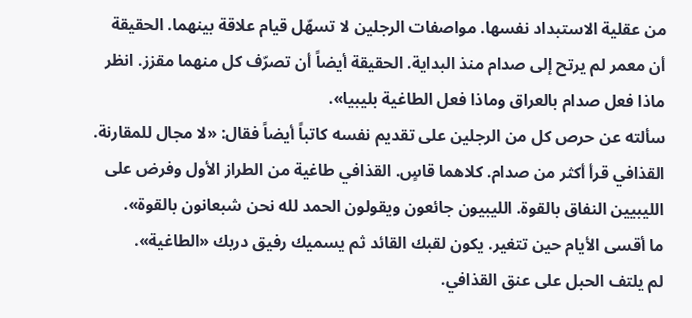من عقلية الاستبداد نفسها. مواصفات الرجلين لا تسهّل قيام علاقة بينهما. الحقيقة أن معمر لم يرتح إلى صدام منذ البداية. الحقيقة أيضاً أن تصرّف كل منهما مقزز. انظر ماذا فعل صدام بالعراق وماذا فعل الطاغية بليبيا».
سألته عن حرص كل من الرجلين على تقديم نفسه كاتباً أيضاً فقال: «لا مجال للمقارنة. القذافي قرأ أكثر من صدام. كلاهما قاسٍ. القذافي طاغية من الطراز الأول وفرض على الليبيين النفاق بالقوة. الليبيون جائعون ويقولون الحمد لله نحن شبعانون بالقوة».
ما أقسى الأيام حين تتغير. يكون لقبك القائد ثم يسميك رفيق دربك «الطاغية».
لم يلتف الحبل على عنق القذافي.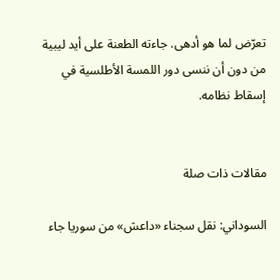تعرّض لما هو أدهى. جاءته الطعنة على أيد ليبية من دون أن ننسى دور اللمسة الأطلسية في إسقاط نظامه.


مقالات ذات صلة

السوداني: نقل سجناء «داعش» من سوريا جاء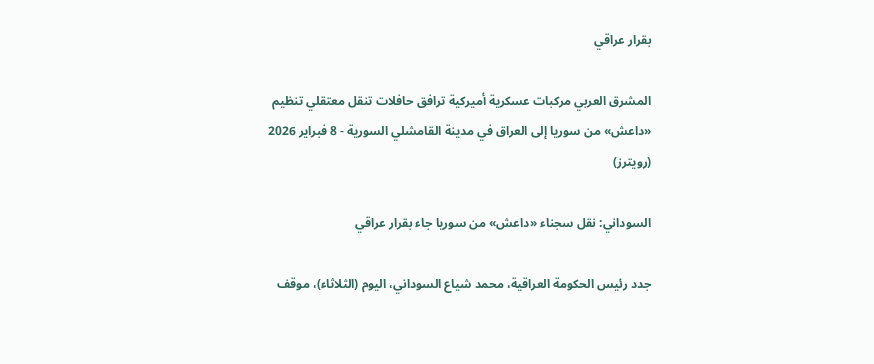بقرار عراقي

المشرق العربي مركبات عسكرية أميركية ترافق حافلات تنقل معتقلي تنظيم «داعش» من سوريا إلى العراق في مدينة القامشلي السورية - 8 فبراير 2026 (رويترز)

السوداني: نقل سجناء «داعش» من سوريا جاء بقرار عراقي

جدد رئيس الحكومة العراقية، محمد شياع السوداني، اليوم (الثلاثاء)، موقف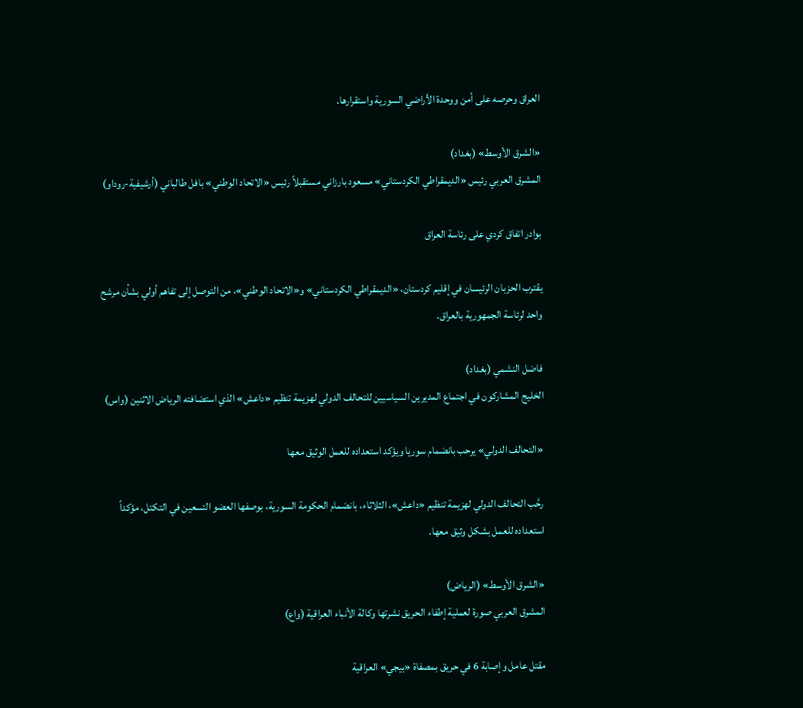العراق وحرصه على أمن ووحدة الأراضي السورية واستقرارها.

«الشرق الأوسط» (بغداد)
المشرق العربي رئيس «الديمقراطي الكردستاني» مسعود بارزاني مستقبلاً رئيس «الاتحاد الوطني» بافل طالباني (أرشيفية-روداو)

بوادر اتفاق كردي على رئاسة العراق

يقترب الحزبان الرئيسان في إقليم كردستان، «الديمقراطي الكردستاني» و«الاتحاد الوطني»، من التوصل إلى تفاهم أولي بشأن مرشح واحد لرئاسة الجمهورية بالعراق.

فاضل النشمي (بغداد)
الخليج المشاركون في اجتماع المديرين السياسيين للتحالف الدولي لهزيمة تنظيم «داعش» الذي استضافته الرياض الاثنين (واس)

«التحالف الدولي» يرحب بانضمام سوريا ويؤكد استعداده للعمل الوثيق معها

رحَّب التحالف الدولي لهزيمة تنظيم «داعش»، الثلاثاء، بانضمام الحكومة السورية، بوصفها العضو التسعين في التكتل، مؤكداً استعداده للعمل بشكل وثيق معها.

«الشرق الأوسط» (الرياض)
المشرق العربي صورة لعملية إطفاء الحريق نشرتها وكالة الأنباء العراقية (واع)

مقتل عامل وإصابة 6 في حريق بمصفاة «بيجي» العراقية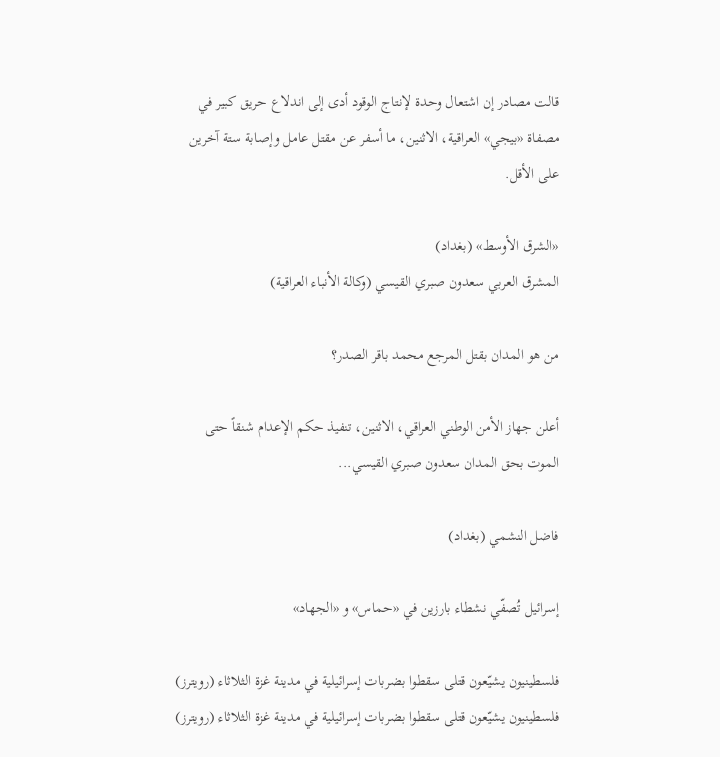قالت مصادر إن اشتعال وحدة لإنتاج الوقود أدى إلى اندلاع حريق كبير في مصفاة «بيجي» العراقية، الاثنين، ما أسفر عن مقتل عامل وإصابة ستة آخرين على الأقل.

«الشرق الأوسط» (بغداد)
المشرق العربي سعدون صبري القيسي (وكالة الأنباء العراقية)

من هو المدان بقتل المرجع محمد باقر الصدر؟

أعلن جهاز الأمن الوطني العراقي، الاثنين، تنفيذ حكم الإعدام شنقاً حتى الموت بحق المدان سعدون صبري القيسي...

فاضل النشمي (بغداد)

إسرائيل تُصفّي نشطاء بارزين في «حماس» و «الجهاد»

فلسطينيون يشيّعون قتلى سقطوا بضربات إسرائيلية في مدينة غزة الثلاثاء (رويترز)
فلسطينيون يشيّعون قتلى سقطوا بضربات إسرائيلية في مدينة غزة الثلاثاء (رويترز)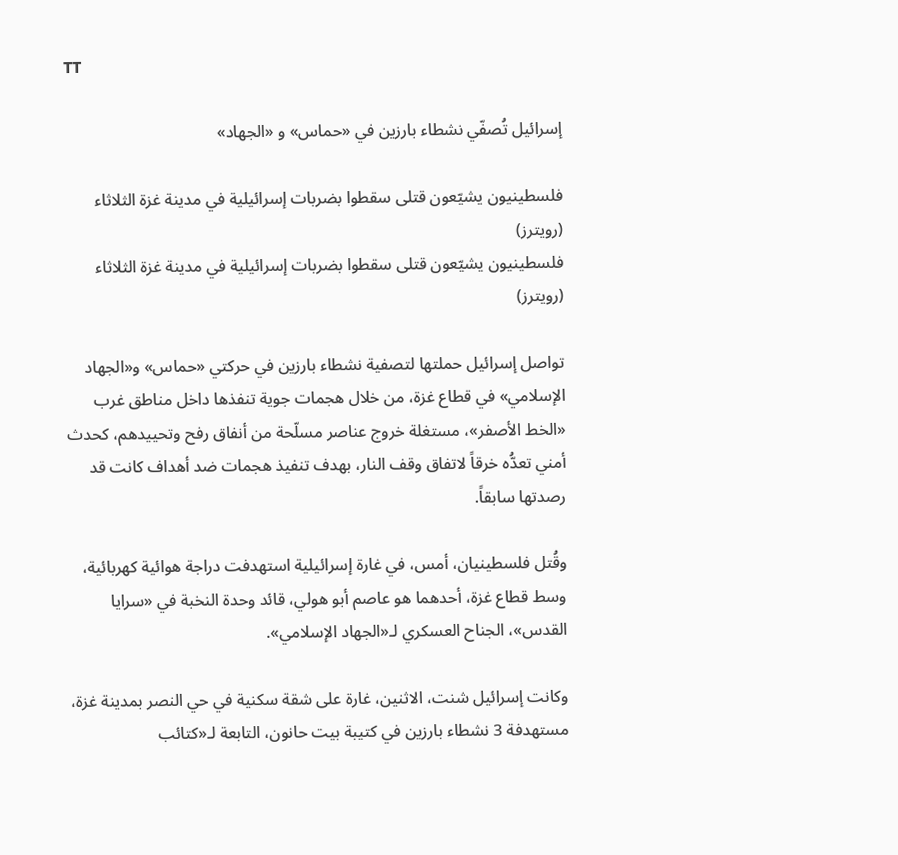TT

إسرائيل تُصفّي نشطاء بارزين في «حماس» و «الجهاد»

فلسطينيون يشيّعون قتلى سقطوا بضربات إسرائيلية في مدينة غزة الثلاثاء (رويترز)
فلسطينيون يشيّعون قتلى سقطوا بضربات إسرائيلية في مدينة غزة الثلاثاء (رويترز)

تواصل إسرائيل حملتها لتصفية نشطاء بارزين في حركتي «حماس» و«الجهاد الإسلامي» في قطاع غزة، من خلال هجمات جوية تنفذها داخل مناطق غرب «الخط الأصفر»، مستغلة خروج عناصر مسلّحة من أنفاق رفح وتحييدهم، كحدث أمني تعدُّه خرقاً لاتفاق وقف النار، بهدف تنفيذ هجمات ضد أهداف كانت قد رصدتها سابقاً.

وقُتل فلسطينيان، أمس، في غارة إسرائيلية استهدفت دراجة هوائية كهربائية، وسط قطاع غزة، أحدهما هو عاصم أبو هولي، قائد وحدة النخبة في «سرايا القدس»، الجناح العسكري لـ«الجهاد الإسلامي».

وكانت إسرائيل شنت، الاثنين، غارة على شقة سكنية في حي النصر بمدينة غزة، مستهدفة 3 نشطاء بارزين في كتيبة بيت حانون، التابعة لـ«كتائب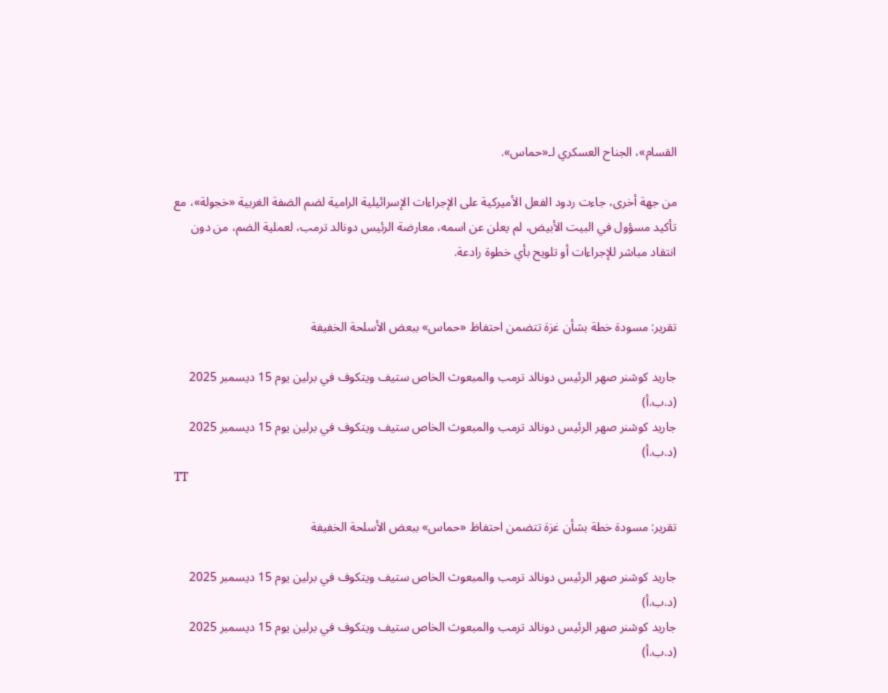القسام»، الجناح العسكري لـ«حماس».

من جهة أخرى، جاءت ردود الفعل الأميركية على الإجراءات الإسرائيلية الرامية لضم الضفة الغربية «خجولة»، مع تأكيد مسؤول في البيت الأبيض، لم يعلن عن اسمه، معارضة الرئيس دونالد ترمب، لعملية الضم، من دون انتقاد مباشر للإجراءات أو تلويح بأي خطوة رادعة.


تقرير: مسودة خطة بشأن غزة تتضمن احتفاظ «حماس» ببعض الأسلحة الخفيفة

جاريد كوشنر صهر الرئيس دونالد ترمب والمبعوث الخاص ستيف ويتكوف في برلين يوم 15 ديسمبر 2025 (د.ب.أ)
جاريد كوشنر صهر الرئيس دونالد ترمب والمبعوث الخاص ستيف ويتكوف في برلين يوم 15 ديسمبر 2025 (د.ب.أ)
TT

تقرير: مسودة خطة بشأن غزة تتضمن احتفاظ «حماس» ببعض الأسلحة الخفيفة

جاريد كوشنر صهر الرئيس دونالد ترمب والمبعوث الخاص ستيف ويتكوف في برلين يوم 15 ديسمبر 2025 (د.ب.أ)
جاريد كوشنر صهر الرئيس دونالد ترمب والمبعوث الخاص ستيف ويتكوف في برلين يوم 15 ديسمبر 2025 (د.ب.أ)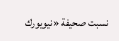نسبت صحيفة «نيويورك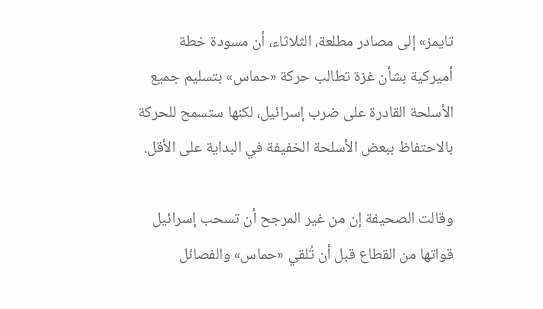تايمز» إلى مصادر مطلعة، الثلاثاء، أن مسودة خطة أميركية بشأن غزة تطالب حركة «حماس» بتسليم جميع الأسلحة القادرة على ضرب إسرائيل، لكنها ستسمح للحركة بالاحتفاظ ببعض الأسلحة الخفيفة في البداية على الأقل.

وقالت الصحيفة إن من غير المرجح أن تسحب إسرائيل قواتها من القطاع قبل أن تُلقي «حماس» والفصائل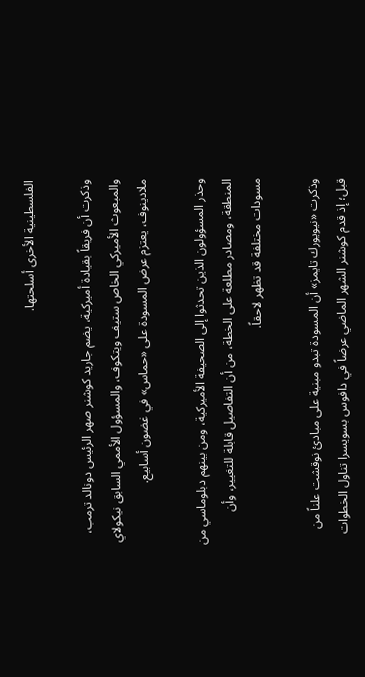الفلسطينية الأخرى أسلحتها.

وذكرت أن فريقاً بقيادة أميركية، يضم جاريد كوشنر صهر الرئيس دونالد ترمب، والمبعوث الأميركي الخاص ستيف ويتكوف، والمسؤول الأممي السابق نيكولاي ملادينوف، يعتزم عرض المسودة على «حماس» في غضون أسابيع.

وحذر المسؤولون الذين تحدثوا إلى الصحيفة الأميركية، ومن بينهم دبلوماسي من المنطقة، ومصادر مطلعة على الخطة، من أن التفاصيل قابلة للتغيير، وأن مسودات مختلفة قد تظهر لاحقاً.

وذكرت «نيويورك تايمز» أن المسودة تبدو مبنية على مبادئ نوقشت علناً من قبل؛ إذ قدم كوشنر الشهر الماضي عرضاً في دافوس بسويسرا تناول الخطوات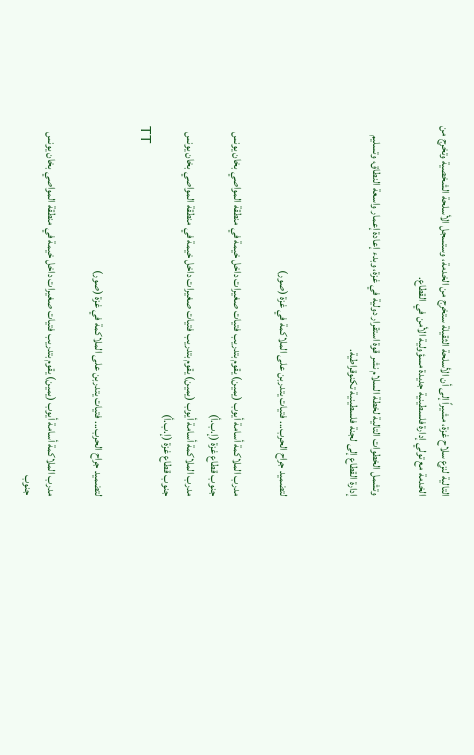التالية لنزع سلاح غزة، مشيراً إلى أن الأسلحة الثقيلة ستخرج من الخدمة، وستسجل الأسلحة الشخصية وتخرج من الخدمة مع تولي إدارة فلسطينية جديدة مسؤولية الأمن في القطاع.

وتشمل الخطوات التالية لخطة السلام نشر قوة استقرار دولية في غزة، وبدء إعادة إعمار واسعة النطاق، وتسليم إدارة القطاع إلى لجنة فلسطينية تكنوقراطية.


لتضميد جراح الحرب... فتيات يتدربن على الملاكمة في غزة (صور)

مدرب الملاكمة أسامة أيوب (يمين) يقوم بتدريب فتيات صغيرات داخل خيمة في منطقة المواصي بخان يونس جنوب قطاع غزة (إ.ب.أ)
مدرب الملاكمة أسامة أيوب (يمين) يقوم بتدريب فتيات صغيرات داخل خيمة في منطقة المواصي بخان يونس جنوب قطاع غزة (إ.ب.أ)
TT

لتضميد جراح الحرب... فتيات يتدربن على الملاكمة في غزة (صور)

مدرب الملاكمة أسامة أيوب (يمين) يقوم بتدريب فتيات صغيرات داخل خيمة في منطقة المواصي بخان يونس جنوب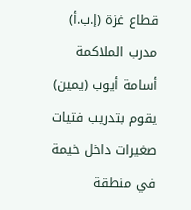قطاع غزة (إ.ب.أ)
مدرب الملاكمة أسامة أيوب (يمين) يقوم بتدريب فتيات صغيرات داخل خيمة في منطقة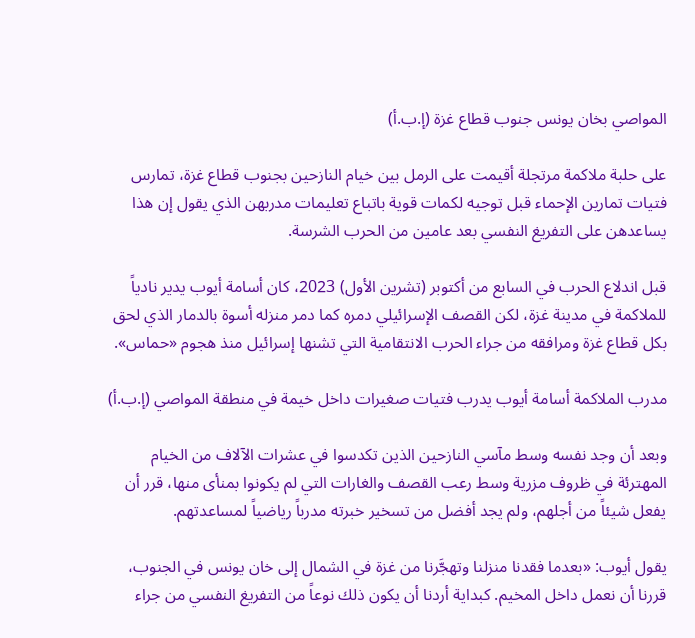المواصي بخان يونس جنوب قطاع غزة (إ.ب.أ)

على حلبة ملاكمة مرتجلة أقيمت على الرمل بين خيام النازحين بجنوب قطاع غزة، تمارس فتيات تمارين الإحماء قبل توجيه لكمات قوية باتباع تعليمات مدربهن الذي يقول إن هذا يساعدهن على التفريغ النفسي بعد عامين من الحرب الشرسة.

قبل اندلاع الحرب في السابع من أكتوبر (تشرين الأول) 2023، كان أسامة أيوب يدير نادياً للملاكمة في مدينة غزة، لكن القصف الإسرائيلي دمره كما دمر منزله أسوة بالدمار الذي لحق بكل قطاع غزة ومرافقه من جراء الحرب الانتقامية التي تشنها إسرائيل منذ هجوم «حماس».

مدرب الملاكمة أسامة أيوب يدرب فتيات صغيرات داخل خيمة في منطقة المواصي (إ.ب.أ)

وبعد أن وجد نفسه وسط مآسي النازحين الذين تكدسوا في عشرات الآلاف من الخيام المهترئة في ظروف مزرية وسط رعب القصف والغارات التي لم يكونوا بمنأى منها، قرر أن يفعل شيئاً من أجلهم، ولم يجد أفضل من تسخير خبرته مدرباً رياضياً لمساعدتهم.

يقول أيوب: «بعدما فقدنا منزلنا وتهجَّرنا من غزة في الشمال إلى خان يونس في الجنوب، قررنا أن نعمل داخل المخيم. كبداية أردنا أن يكون ذلك نوعاً من التفريغ النفسي من جراء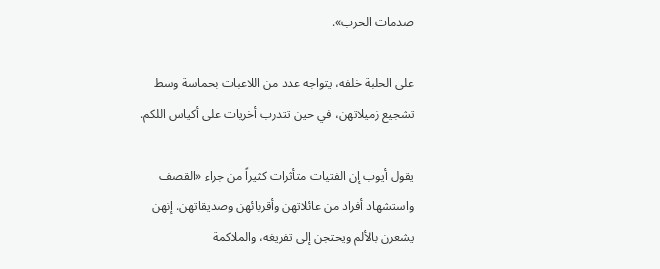صدمات الحرب».

على الحلبة خلفه، يتواجه عدد من اللاعبات بحماسة وسط تشجيع زميلاتهن، في حين تتدرب أخريات على أكياس اللكم.

يقول أيوب إن الفتيات متأثرات كثيراً من جراء «القصف واستشهاد أفراد من عائلاتهن وأقربائهن وصديقاتهن. إنهن يشعرن بالألم ويحتجن إلى تفريغه، والملاكمة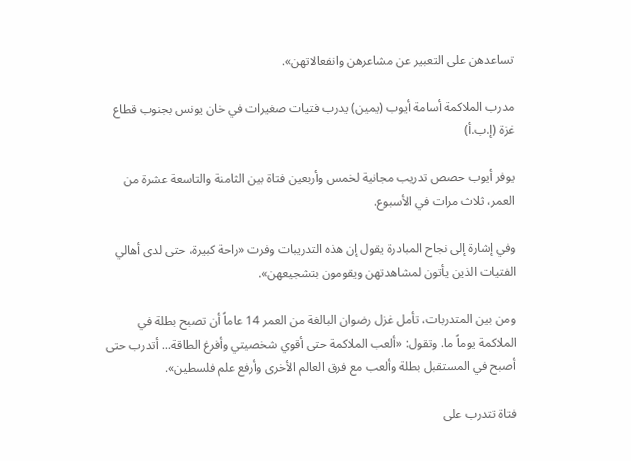تساعدهن على التعبير عن مشاعرهن وانفعالاتهن».

مدرب الملاكمة أسامة أيوب (يمين) يدرب فتيات صغيرات في خان يونس بجنوب قطاع غزة (إ.ب.أ)

يوفر أيوب حصص تدريب مجانية لخمس وأربعين فتاة بين الثامنة والتاسعة عشرة من العمر، ثلاث مرات في الأسبوع.

وفي إشارة إلى نجاح المبادرة يقول إن هذه التدريبات وفرت «راحة كبيرة، حتى لدى أهالي الفتيات الذين يأتون لمشاهدتهن ويقومون بتشجيعهن».

ومن بين المتدربات، تأمل غزل رضوان البالغة من العمر 14 عاماً أن تصبح بطلة في الملاكمة يوماً ما. وتقول: «ألعب الملاكمة حتى أقوي شخصيتي وأفرغ الطاقة... أتدرب حتى أصبح في المستقبل بطلة وألعب مع فرق العالم الأخرى وأرفع علم فلسطين».

فتاة تتدرب على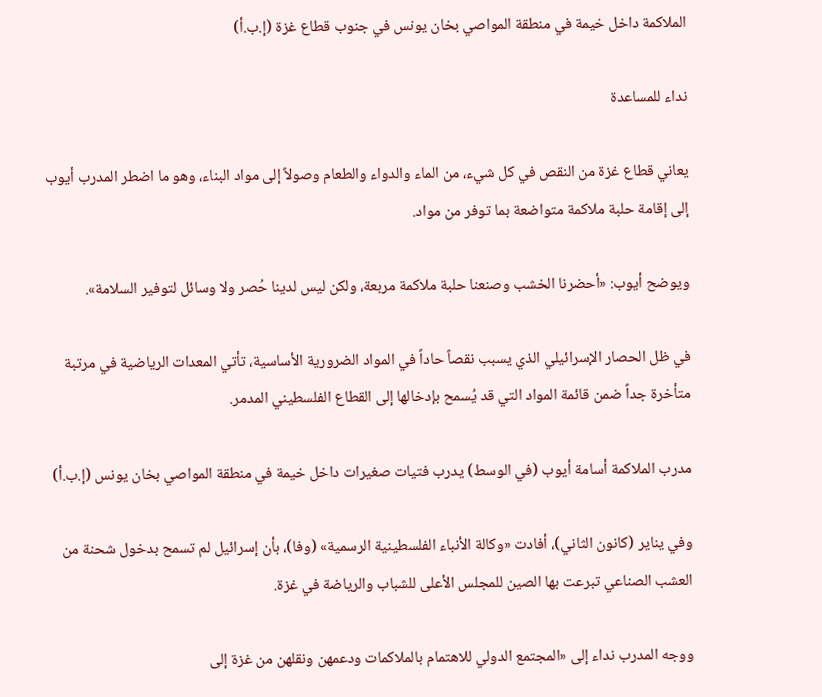الملاكمة داخل خيمة في منطقة المواصي بخان يونس في جنوب قطاع غزة (إ.ب.أ)

نداء للمساعدة

يعاني قطاع غزة من النقص في كل شيء، من الماء والدواء والطعام وصولاً إلى مواد البناء، وهو ما اضطر المدرب أيوب إلى إقامة حلبة ملاكمة متواضعة بما توفر من مواد.

ويوضح أيوب: «أحضرنا الخشب وصنعنا حلبة ملاكمة مربعة، ولكن ليس لدينا حُصر ولا وسائل لتوفير السلامة».

في ظل الحصار الإسرائيلي الذي يسبب نقصاً حاداً في المواد الضرورية الأساسية، تأتي المعدات الرياضية في مرتبة متأخرة جداً ضمن قائمة المواد التي قد يُسمح بإدخالها إلى القطاع الفلسطيني المدمر.

مدرب الملاكمة أسامة أيوب (في الوسط) يدرب فتيات صغيرات داخل خيمة في منطقة المواصي بخان يونس (إ.ب.أ)

وفي يناير (كانون الثاني)، أفادت «وكالة الأنباء الفلسطينية الرسمية» (وفا)، بأن إسرائيل لم تسمح بدخول شحنة من العشب الصناعي تبرعت بها الصين للمجلس الأعلى للشباب والرياضة في غزة.

ووجه المدرب نداء إلى «المجتمع الدولي للاهتمام بالملاكمات ودعمهن ونقلهن من غزة إلى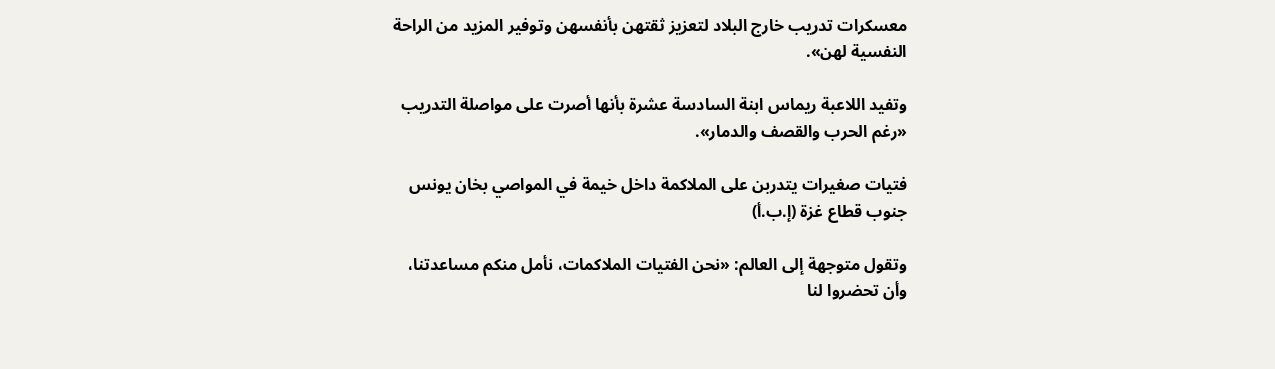معسكرات تدريب خارج البلاد لتعزيز ثقتهن بأنفسهن وتوفير المزيد من الراحة النفسية لهن».

وتفيد اللاعبة ريماس ابنة السادسة عشرة بأنها أصرت على مواصلة التدريب «رغم الحرب والقصف والدمار».

فتيات صغيرات يتدربن على الملاكمة داخل خيمة في المواصي بخان يونس جنوب قطاع غزة (إ.ب.أ)

وتقول متوجهة إلى العالم: «نحن الفتيات الملاكمات، نأمل منكم مساعدتنا، وأن تحضروا لنا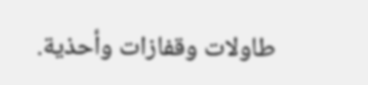طاولات وقفازات وأحذية.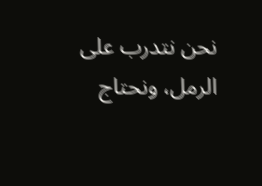نحن نتدرب على الرمل، ونحتاج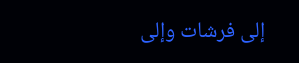إلى فرشات وإلى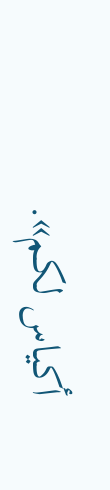أكياس لكم».